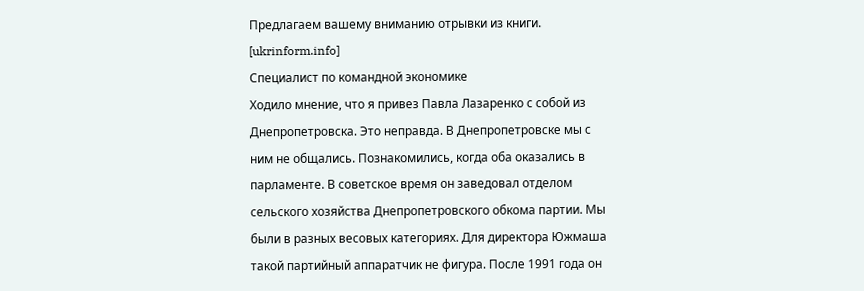Предлагаем вашему вниманию отрывки из книги. [ukrinform.info]
Специалист по командной экономике
Ходило мнение, что я привез Павла Лазаренко с собой из Днепропетровска. Это неправда. В Днепропетровске мы с ним не общались. Познакомились, когда оба оказались в парламенте. В советское время он заведовал отделом сельского хозяйства Днепропетровского обкома партии. Мы были в разных весовых категориях. Для директора Южмаша такой партийный аппаратчик не фигура. После 1991 года он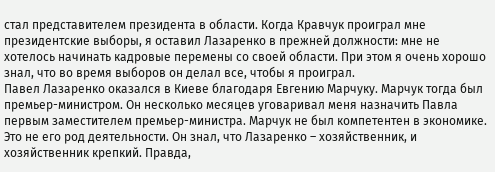стал представителем президента в области. Когда Кравчук проиграл мне президентские выборы, я оставил Лазаренко в прежней должности: мне не хотелось начинать кадровые перемены со своей области. При этом я очень хорошо знал, что во время выборов он делал все, чтобы я проиграл.
Павел Лазаренко оказался в Киеве благодаря Евгению Марчуку. Марчук тогда был премьер-министром. Он несколько месяцев уговаривал меня назначить Павла первым заместителем премьер-министра. Марчук не был компетентен в экономике. Это не его род деятельности. Он знал, что Лазаренко – хозяйственник, и хозяйственник крепкий. Правда,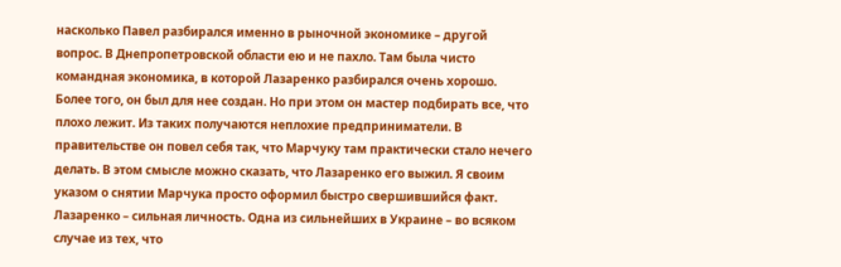насколько Павел разбирался именно в рыночной экономике – другой вопрос. В Днепропетровской области ею и не пахло. Там была чисто командная экономика, в которой Лазаренко разбирался очень хорошо. Более того, он был для нее создан. Но при этом он мастер подбирать все, что плохо лежит. Из таких получаются неплохие предприниматели. В правительстве он повел себя так, что Марчуку там практически стало нечего делать. В этом смысле можно сказать, что Лазаренко его выжил. Я своим указом о снятии Марчука просто оформил быстро свершившийся факт.
Лазаренко – сильная личность. Одна из сильнейших в Украине – во всяком случае из тех, что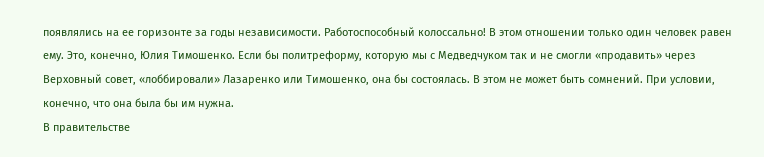появлялись на ее горизонте за годы независимости. Работоспособный колоссально! В этом отношении только один человек равен ему. Это, конечно, Юлия Тимошенко. Если бы политреформу, которую мы с Медведчуком так и не смогли «продавить» через Верховный совет, «лоббировали» Лазаренко или Тимошенко, она бы состоялась. В этом не может быть сомнений. При условии, конечно, что она была бы им нужна.
В правительстве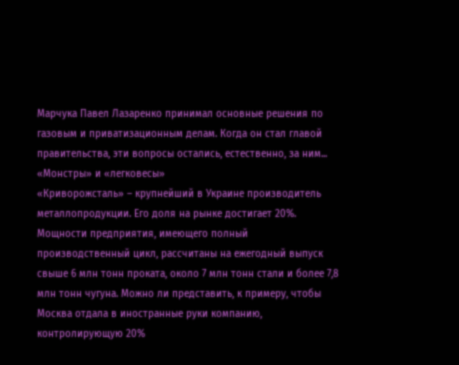Марчука Павел Лазаренко принимал основные решения по газовым и приватизационным делам. Когда он стал главой правительства, эти вопросы остались, естественно, за ним...
«Монстры» и «легковесы»
«Криворожсталь» – крупнейший в Украине производитель металлопродукции. Его доля на рынке достигает 20%. Мощности предприятия, имеющего полный производственный цикл, рассчитаны на ежегодный выпуск свыше 6 млн тонн проката, около 7 млн тонн стали и более 7,8 млн тонн чугуна. Можно ли представить, к примеру, чтобы Москва отдала в иностранные руки компанию, контролирующую 20%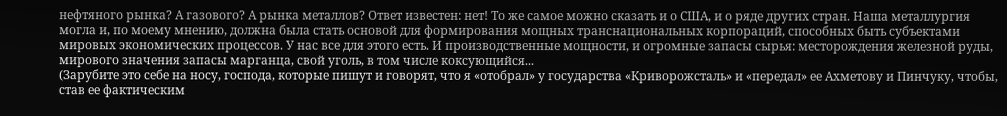нефтяного рынка? А газового? А рынка металлов? Ответ известен: нет! То же самое можно сказать и о США, и о ряде других стран. Наша металлургия могла и, по моему мнению, должна была стать основой для формирования мощных транснациональных корпораций, способных быть субъектами мировых экономических процессов. У нас все для этого есть. И производственные мощности, и огромные запасы сырья: месторождения железной руды, мирового значения запасы марганца, свой уголь, в том числе коксующийся...
(Зарубите это себе на носу, господа, которые пишут и говорят, что я «отобрал» у государства «Криворожсталь» и «передал» ее Ахметову и Пинчуку, чтобы, став ее фактическим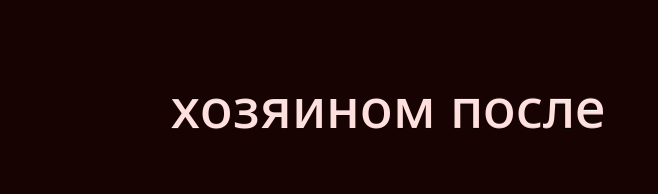хозяином после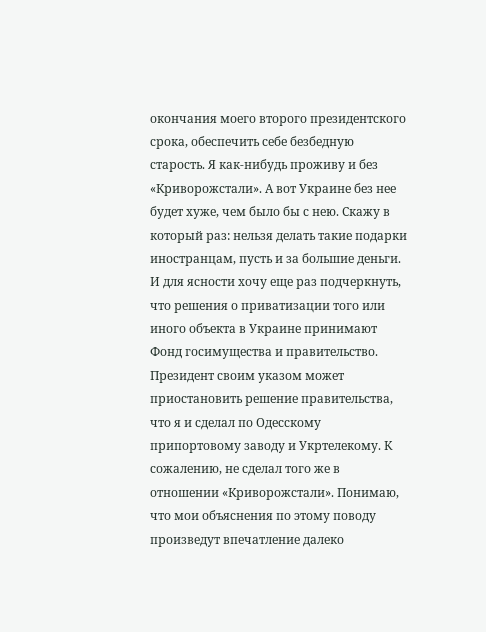окончания моего второго президентского срока, обеспечить себе безбедную старость. Я как-нибудь проживу и без «Криворожстали». А вот Украине без нее будет хуже, чем было бы с нею. Скажу в который раз: нельзя делать такие подарки иностранцам, пусть и за большие деньги. И для ясности хочу еще раз подчеркнуть, что решения о приватизации того или иного объекта в Украине принимают Фонд госимущества и правительство. Президент своим указом может приостановить решение правительства, что я и сделал по Одесскому припортовому заводу и Укртелекому. К сожалению, не сделал того же в отношении «Криворожстали». Понимаю, что мои объяснения по этому поводу произведут впечатление далеко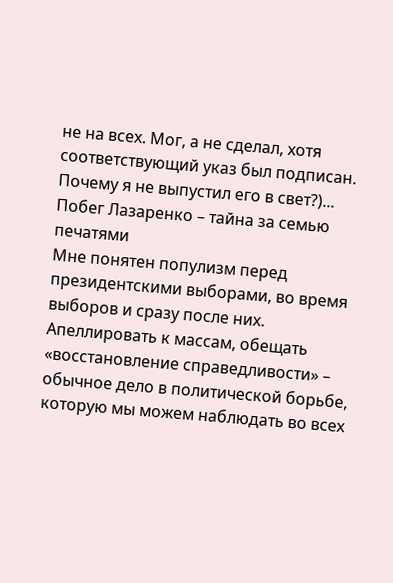не на всех. Мог, а не сделал, хотя соответствующий указ был подписан. Почему я не выпустил его в свет?)...
Побег Лазаренко – тайна за семью печатями
Мне понятен популизм перед президентскими выборами, во время выборов и сразу после них. Апеллировать к массам, обещать «восстановление справедливости» – обычное дело в политической борьбе, которую мы можем наблюдать во всех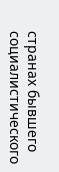странах бывшего социалистического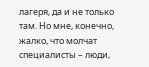лагеря, да и не только там. Но мне, конечно, жалко, что молчат специалисты – люди,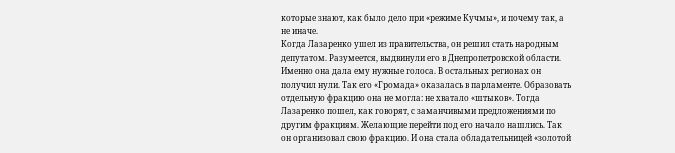которые знают, как было дело при «режиме Кучмы», и почему так, а не иначе.
Когда Лазаренко ушел из правительства, он решил стать народным депутатом. Разумеется, выдвинули его в Днепропетровской области. Именно она дала ему нужные голоса. В остальных регионах он получил нули. Так его «Громада» оказалась в парламенте. Образовать отдельную фракцию она не могла: не хватало «штыков». Тогда Лазаренко пошел, как говорят, с заманчивыми предложениями по другим фракциям. Желающие перейти под его начало нашлись. Так он организовал свою фракцию. И она стала обладательницей «золотой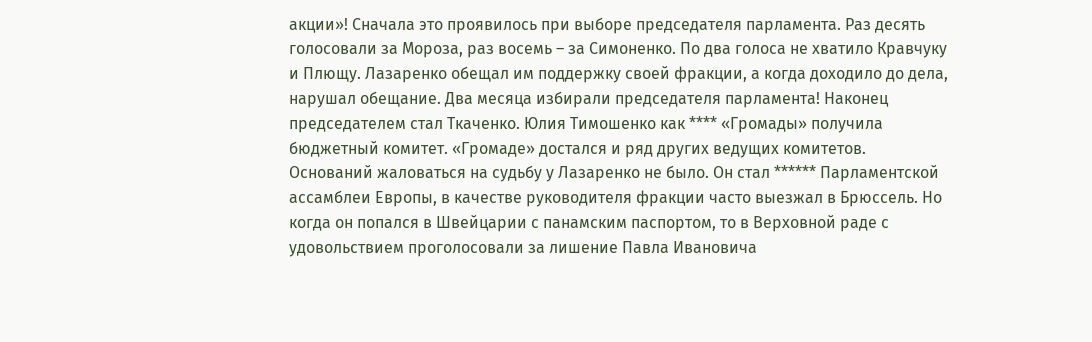акции»! Сначала это проявилось при выборе председателя парламента. Раз десять голосовали за Мороза, раз восемь – за Симоненко. По два голоса не хватило Кравчуку и Плющу. Лазаренко обещал им поддержку своей фракции, а когда доходило до дела, нарушал обещание. Два месяца избирали председателя парламента! Наконец председателем стал Ткаченко. Юлия Тимошенко как **** «Громады» получила бюджетный комитет. «Громаде» достался и ряд других ведущих комитетов.
Оснований жаловаться на судьбу у Лазаренко не было. Он стал ****** Парламентской ассамблеи Европы, в качестве руководителя фракции часто выезжал в Брюссель. Но когда он попался в Швейцарии с панамским паспортом, то в Верховной раде с удовольствием проголосовали за лишение Павла Ивановича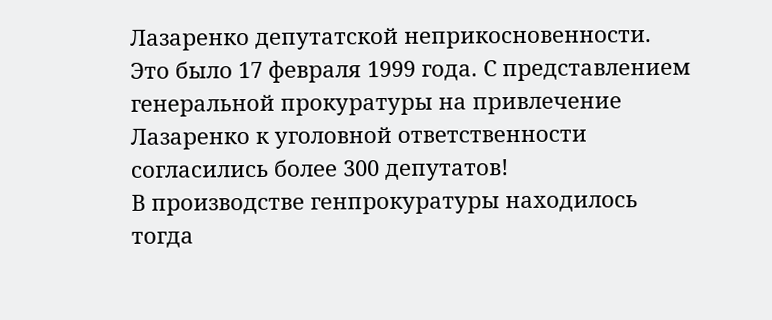Лазаренко депутатской неприкосновенности. Это было 17 февраля 1999 года. С представлением генеральной прокуратуры на привлечение Лазаренко к уголовной ответственности согласились более 300 депутатов!
В производстве генпрокуратуры находилось тогда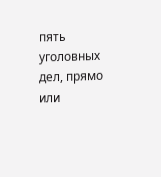пять уголовных дел, прямо или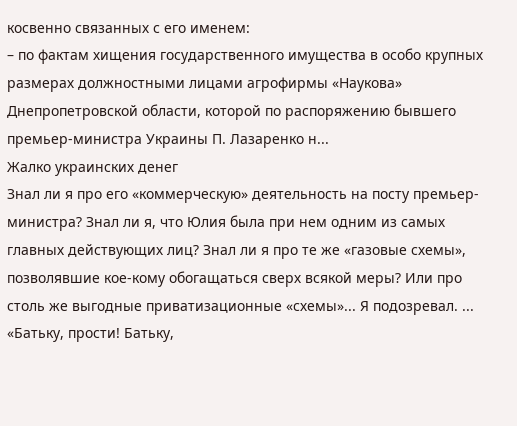косвенно связанных с его именем:
– по фактам хищения государственного имущества в особо крупных размерах должностными лицами агрофирмы «Наукова» Днепропетровской области, которой по распоряжению бывшего премьер-министра Украины П. Лазаренко н...
Жалко украинских денег
Знал ли я про его «коммерческую» деятельность на посту премьер-министра? Знал ли я, что Юлия была при нем одним из самых главных действующих лиц? Знал ли я про те же «газовые схемы», позволявшие кое-кому обогащаться сверх всякой меры? Или про столь же выгодные приватизационные «схемы»... Я подозревал. ...
«Батьку, прости! Батьку,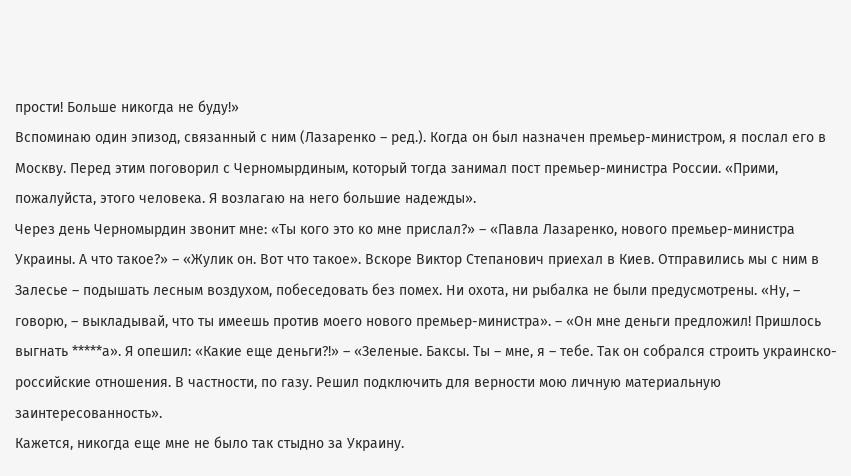прости! Больше никогда не буду!»
Вспоминаю один эпизод, связанный с ним (Лазаренко – ред.). Когда он был назначен премьер-министром, я послал его в Москву. Перед этим поговорил с Черномырдиным, который тогда занимал пост премьер-министра России. «Прими, пожалуйста, этого человека. Я возлагаю на него большие надежды».
Через день Черномырдин звонит мне: «Ты кого это ко мне прислал?» – «Павла Лазаренко, нового премьер-министра Украины. А что такое?» – «Жулик он. Вот что такое». Вскоре Виктор Степанович приехал в Киев. Отправились мы с ним в Залесье – подышать лесным воздухом, побеседовать без помех. Ни охота, ни рыбалка не были предусмотрены. «Ну, – говорю, – выкладывай, что ты имеешь против моего нового премьер-министра». – «Он мне деньги предложил! Пришлось выгнать *****а». Я опешил: «Какие еще деньги?!» – «Зеленые. Баксы. Ты – мне, я – тебе. Так он собрался строить украинско-российские отношения. В частности, по газу. Решил подключить для верности мою личную материальную заинтересованность».
Кажется, никогда еще мне не было так стыдно за Украину.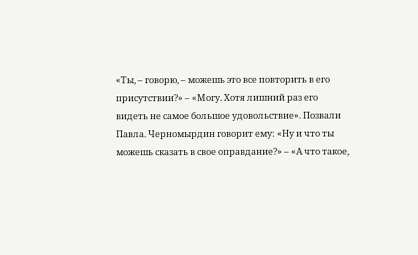«Ты, – говорю, – можешь это все повторить в его присутствии?» – «Могу. Хотя лишний раз его видеть не самое большое удовольствие». Позвали Павла. Черномырдин говорит ему: «Ну и что ты можешь сказать в свое оправдание?» – «А что такое,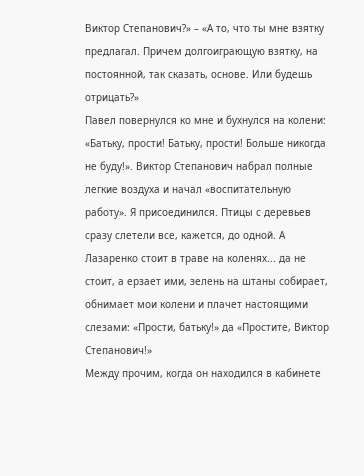Виктор Степанович?» – «А то, что ты мне взятку предлагал. Причем долгоиграющую взятку, на постоянной, так сказать, основе. Или будешь отрицать?»
Павел повернулся ко мне и бухнулся на колени: «Батьку, прости! Батьку, прости! Больше никогда не буду!». Виктор Степанович набрал полные легкие воздуха и начал «воспитательную работу». Я присоединился. Птицы с деревьев сразу слетели все, кажется, до одной. А Лазаренко стоит в траве на коленях... да не стоит, а ерзает ими, зелень на штаны собирает, обнимает мои колени и плачет настоящими слезами: «Прости, батьку!» да «Простите, Виктор Степанович!»
Между прочим, когда он находился в кабинете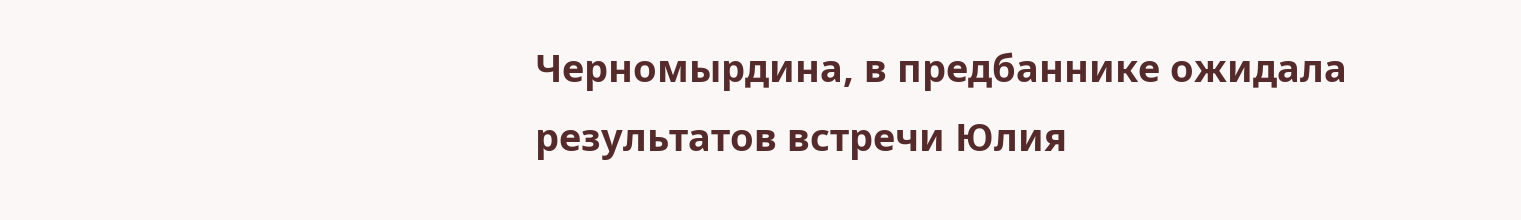Черномырдина, в предбаннике ожидала результатов встречи Юлия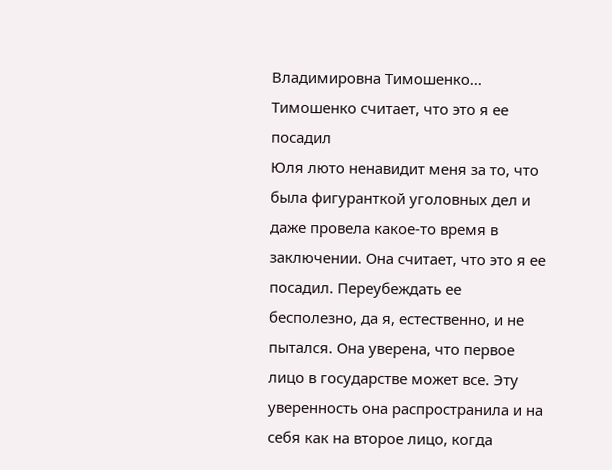Владимировна Тимошенко...
Тимошенко считает, что это я ее посадил
Юля люто ненавидит меня за то, что была фигуранткой уголовных дел и даже провела какое-то время в заключении. Она считает, что это я ее посадил. Переубеждать ее бесполезно, да я, естественно, и не пытался. Она уверена, что первое лицо в государстве может все. Эту уверенность она распространила и на себя как на второе лицо, когда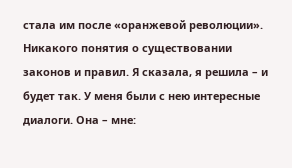стала им после «оранжевой революции».
Никакого понятия о существовании законов и правил. Я сказала, я решила – и будет так. У меня были с нею интересные диалоги. Она – мне: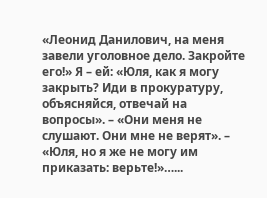«Леонид Данилович, на меня завели уголовное дело. Закройте его!» Я – ей: «Юля, как я могу закрыть? Иди в прокуратуру, объясняйся, отвечай на вопросы». – «Они меня не слушают. Они мне не верят». – «Юля, но я же не могу им приказать: верьте!»…...